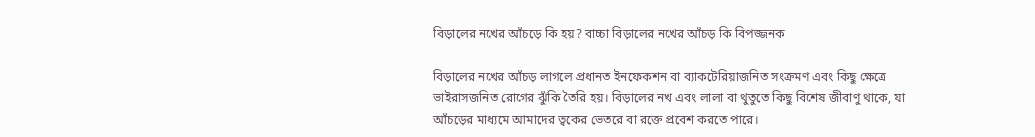বিড়ালের নখের আঁচড়ে কি হয়? বাচ্চা বিড়ালের নখের আঁচড় কি বিপজ্জনক

বিড়ালের নখের আঁচড় লাগলে প্রধানত ইনফেকশন বা ব্যাকটেরিয়াজনিত সংক্রমণ এবং কিছু ক্ষেত্রে ভাইরাসজনিত রোগের ঝুঁকি তৈরি হয়। বিড়ালের নখ এবং লালা বা থুতুতে কিছু বিশেষ জীবাণু থাকে, যা আঁচড়ের মাধ্যমে আমাদের ত্বকের ভেতরে বা রক্তে প্রবেশ করতে পারে।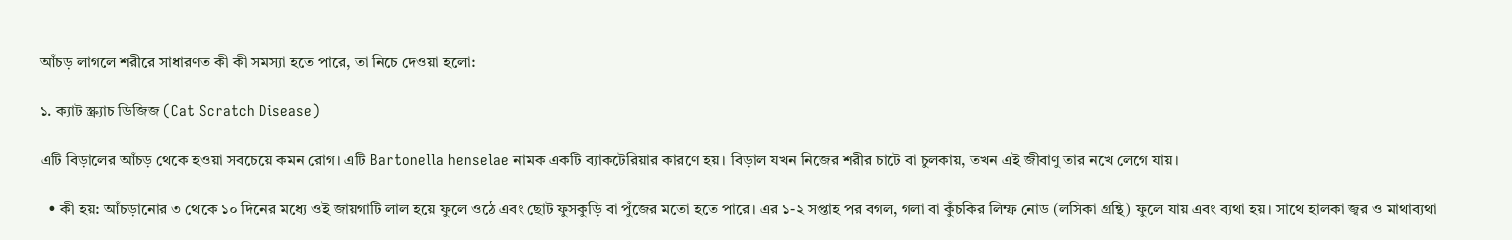আঁচড় লাগলে শরীরে সাধারণত কী কী সমস্যা হতে পারে, তা নিচে দেওয়া হলো:

১. ক্যাট স্ক্র্যাচ ডিজিজ (Cat Scratch Disease)

এটি বিড়ালের আঁচড় থেকে হওয়া সবচেয়ে কমন রোগ। এটি Bartonella henselae নামক একটি ব্যাকটেরিয়ার কারণে হয়। বিড়াল যখন নিজের শরীর চাটে বা চুলকায়, তখন এই জীবাণু তার নখে লেগে যায়।

  • কী হয়: আঁচড়ানোর ৩ থেকে ১০ দিনের মধ্যে ওই জায়গাটি লাল হয়ে ফুলে ওঠে এবং ছোট ফুসকুড়ি বা পুঁজের মতো হতে পারে। এর ১-২ সপ্তাহ পর বগল, গলা বা কুঁচকির লিম্ফ নোড (লসিকা গ্রন্থি) ফুলে যায় এবং ব্যথা হয়। সাথে হালকা জ্বর ও মাথাব্যথা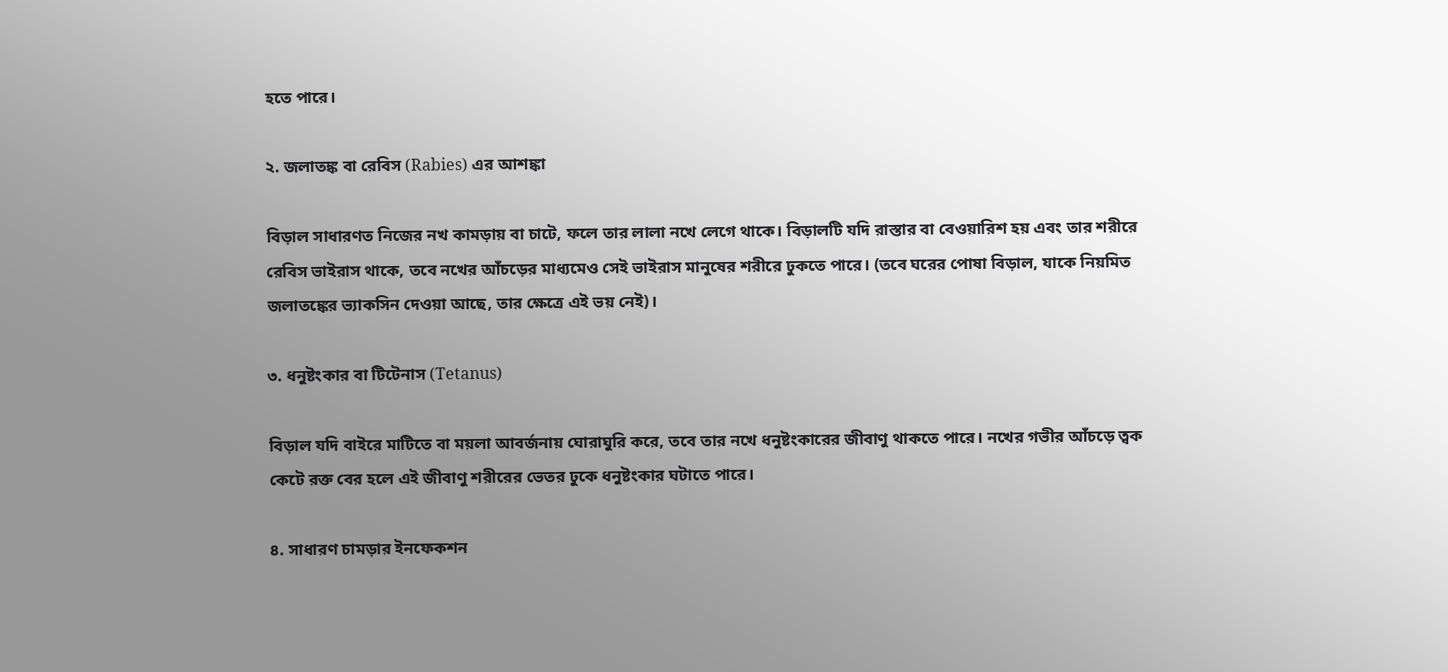হতে পারে।

২. জলাতঙ্ক বা রেবিস (Rabies) এর আশঙ্কা

বিড়াল সাধারণত নিজের নখ কামড়ায় বা চাটে, ফলে তার লালা নখে লেগে থাকে। বিড়ালটি যদি রাস্তার বা বেওয়ারিশ হয় এবং তার শরীরে রেবিস ভাইরাস থাকে, তবে নখের আঁচড়ের মাধ্যমেও সেই ভাইরাস মানুষের শরীরে ঢুকতে পারে। (তবে ঘরের পোষা বিড়াল, যাকে নিয়মিত জলাতঙ্কের ভ্যাকসিন দেওয়া আছে, তার ক্ষেত্রে এই ভয় নেই)।

৩. ধনুষ্টংকার বা টিটেনাস (Tetanus)

বিড়াল যদি বাইরে মাটিতে বা ময়লা আবর্জনায় ঘোরাঘুরি করে, তবে তার নখে ধনুষ্টংকারের জীবাণু থাকতে পারে। নখের গভীর আঁচড়ে ত্বক কেটে রক্ত বের হলে এই জীবাণু শরীরের ভেতর ঢুকে ধনুষ্টংকার ঘটাতে পারে।

৪. সাধারণ চামড়ার ইনফেকশন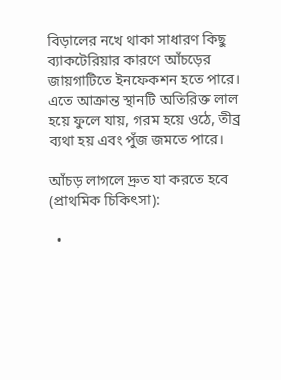বিড়ালের নখে থাকা সাধারণ কিছু ব্যাকটেরিয়ার কারণে আঁচড়ের জায়গাটিতে ইনফেকশন হতে পারে। এতে আক্রান্ত স্থানটি অতিরিক্ত লাল হয়ে ফুলে যায়, গরম হয়ে ওঠে, তীব্র ব্যথা হয় এবং পুঁজ জমতে পারে।

আঁচড় লাগলে দ্রুত যা করতে হবে (প্রাথমিক চিকিৎসা):

  •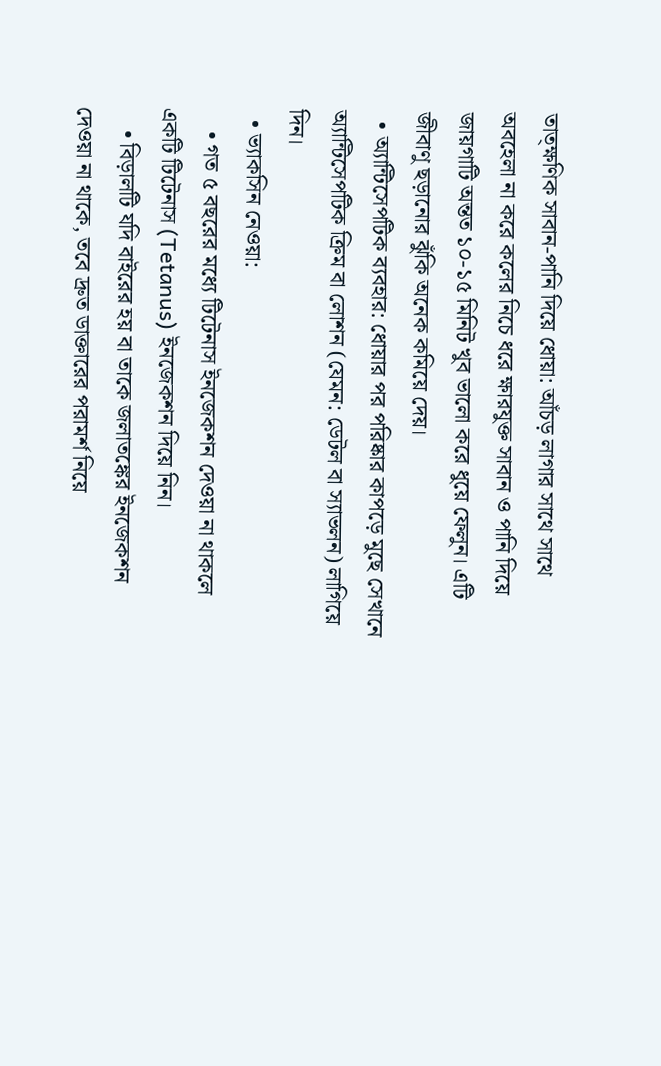তাত্ক্ষণিক সাবান-পানি দিয়ে ধোয়া: আঁচড় লাগার সাথে সাথে অবহেলা না করে কলের নিচে ধরে ক্ষারযুক্ত সাবান ও পানি দিয়ে জায়গাটি অন্তত ১০-১৫ মিনিট খুব ভালো করে ধুয়ে ফেলুন। এটি জীবাণু ছড়ানোর ঝুঁকি অনেক কমিয়ে দেয়।
  • অ্যান্টিসেপটিক ব্যবহার: ধোয়ার পর পরিষ্কার কাপড়ে মুছে সেখানে অ্যান্টিসেপটিক ক্রিম বা লোশন (যেমন: ডেটল বা স্যাভলন) লাগিয়ে দিন।
  • ভ্যাকসিন নেওয়া:
    • গত ৫ বছরের মধ্যে টিটেনাস ইনজেকশন দেওয়া না থাকলে একটি টিটেনাস (Tetanus) ইনজেকশন দিয়ে নিন।
    • বিড়ালটি যদি বাইরের হয় বা তাকে জলাতঙ্কের ইনজেকশন দেওয়া না থাকে, তবে দ্রুত ডাক্তারের পরামর্শ নিয়ে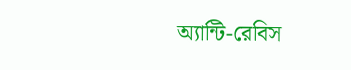অ্যান্টি-রেবিস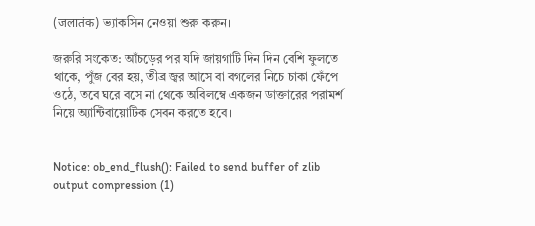(जलातंक) ভ্যাকসিন নেওয়া শুরু করুন।

জরুরি সংকেত: আঁচড়ের পর যদি জায়গাটি দিন দিন বেশি ফুলতে থাকে, পুঁজ বের হয়, তীব্র জ্বর আসে বা বগলের নিচে চাকা ফেঁপে ওঠে, তবে ঘরে বসে না থেকে অবিলম্বে একজন ডাক্তারের পরামর্শ নিয়ে অ্যান্টিবায়োটিক সেবন করতে হবে।


Notice: ob_end_flush(): Failed to send buffer of zlib output compression (1)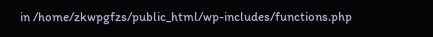in /home/zkwpgfzs/public_html/wp-includes/functions.php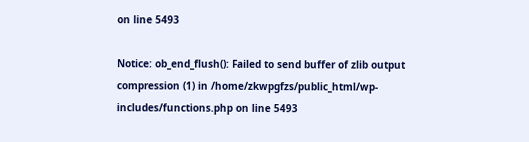on line 5493

Notice: ob_end_flush(): Failed to send buffer of zlib output compression (1) in /home/zkwpgfzs/public_html/wp-includes/functions.php on line 5493